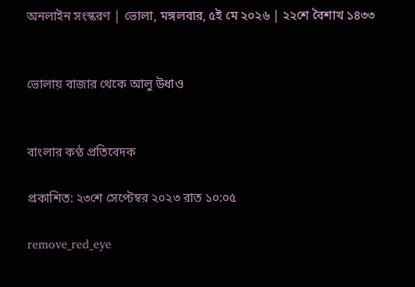অনলাইন সংস্করণ | ভোলা, মঙ্গলবার, ৫ই মে ২০২৬ | ২২শে বৈশাখ ১৪৩৩


ভোলায় বাজার থেকে আলু উধাও


বাংলার কণ্ঠ প্রতিবেদক

প্রকাশিত: ২৩শে সেপ্টেম্বর ২০২৩ রাত ১০:০৫

remove_red_eye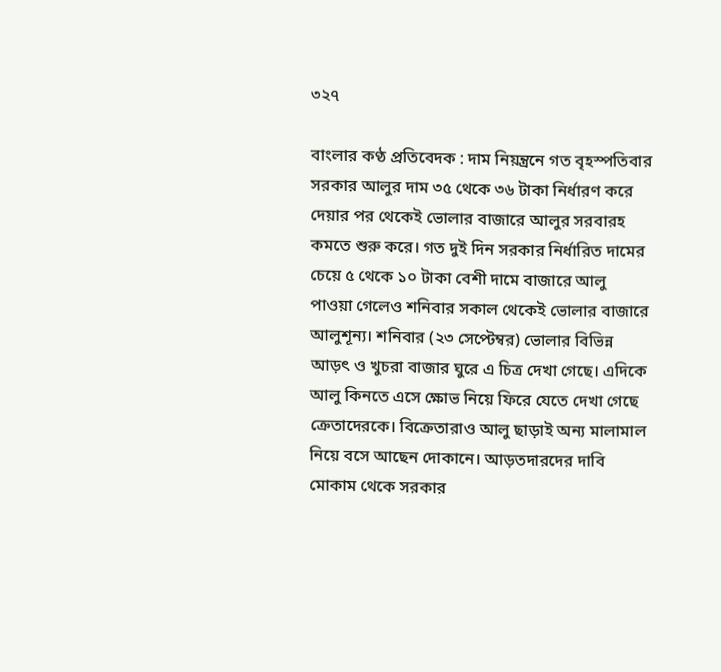৩২৭

বাংলার কণ্ঠ প্রতিবেদক : দাম নিয়ন্ত্রনে গত বৃহস্পতিবার সরকার আলুর দাম ৩৫ থেকে ৩৬ টাকা নির্ধারণ করে দেয়ার পর থেকেই ভোলার বাজারে আলুর সরবারহ কমতে শুরু করে। গত দুই দিন সরকার নির্ধারিত দামের চেয়ে ৫ থেকে ১০ টাকা বেশী দামে বাজারে আলু পাওয়া গেলেও শনিবার সকাল থেকেই ভোলার বাজারে আলুশূন্য। শনিবার (২৩ সেপ্টেম্বর) ভোলার বিভিন্ন আড়ৎ ও খুচরা বাজার ঘুরে এ চিত্র দেখা গেছে। এদিকে আলু কিনতে এসে ক্ষোভ নিয়ে ফিরে যেতে দেখা গেছে ক্রেতাদেরকে। বিক্রেতারাও আলু ছাড়াই অন্য মালামাল নিয়ে বসে আছেন দোকানে। আড়তদারদের দাবি মোকাম থেকে সরকার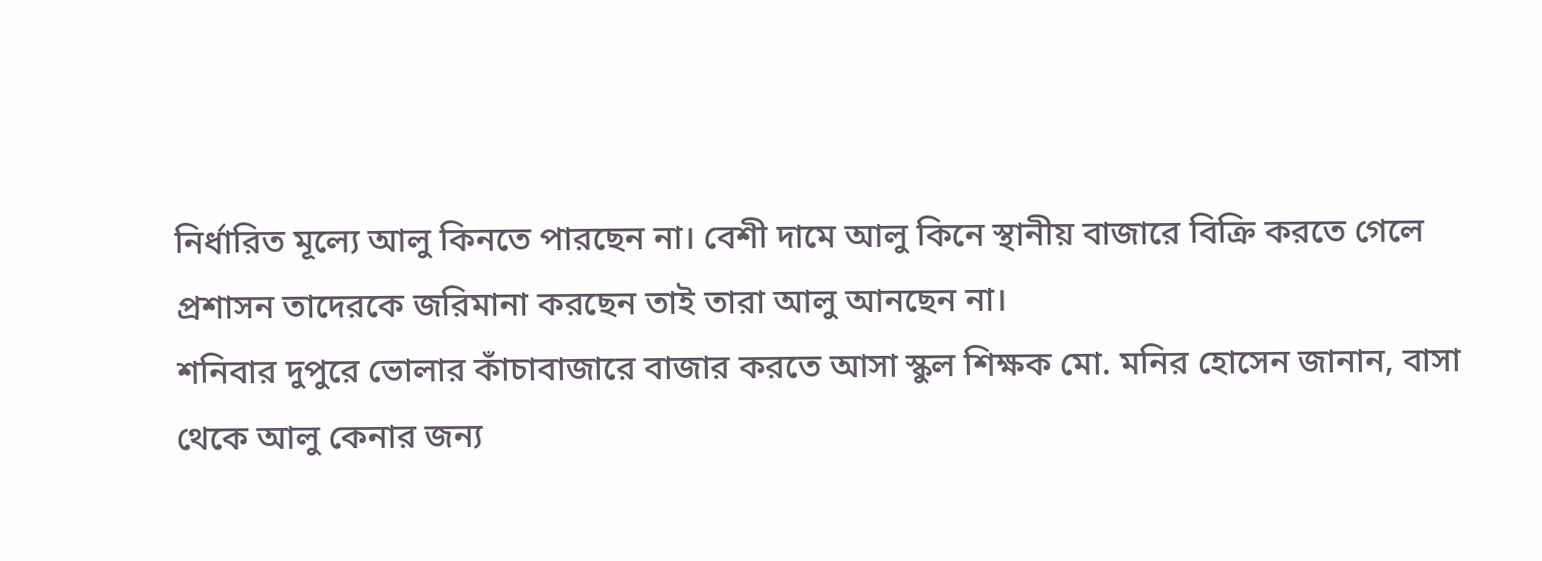নির্ধারিত মূল্যে আলু কিনতে পারছেন না। বেশী দামে আলু কিনে স্থানীয় বাজারে বিক্রি করতে গেলে প্রশাসন তাদেরকে জরিমানা করছেন তাই তারা আলু আনছেন না।
শনিবার দুপুরে ভোলার কাঁচাবাজারে বাজার করতে আসা স্কুল শিক্ষক মো. মনির হোসেন জানান, বাসা থেকে আলু কেনার জন্য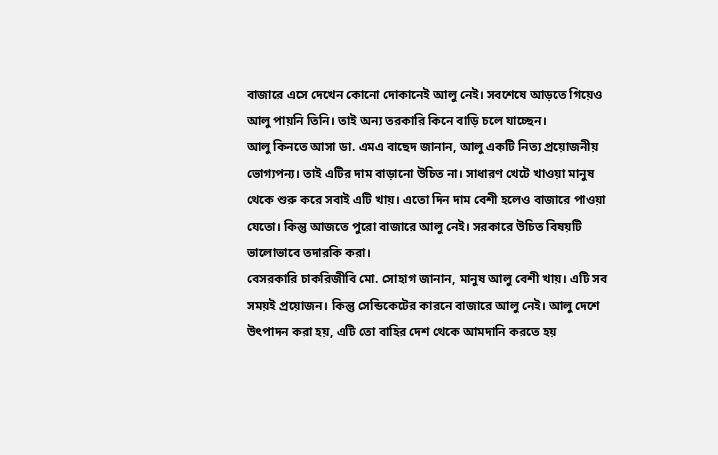বাজারে এসে দেখেন কোনো দোকানেই আলু নেই। সবশেষে আড়তে গিয়েও আলু পায়নি তিনি। তাই অন্য তরকারি কিনে বাড়ি চলে যাচ্ছেন।
আলু কিনতে আসা ডা. এমএ বাছেদ জানান, আলু একটি নিত্য প্রয়োজনীয় ভোগ্যপন্য। তাই এটির দাম বাড়ানো উচিত না। সাধারণ খেটে খাওয়া মানুষ থেকে শুরু করে সবাই এটি খায়। এতো দিন দাম বেশী হলেও বাজারে পাওয়া যেতো। কিন্তু আজতে পুরো বাজারে আলু নেই। সরকারে উচিত বিষয়টি ভালোভাবে তদারকি করা।
বেসরকারি চাকরিজীবি মো. সোহাগ জানান, মানুষ আলু বেশী খায়। এটি সব সময়ই প্রয়োজন। কিন্তু সেন্ডিকেটের কারনে বাজারে আলু নেই। আলু দেশে উৎপাদন করা হয়, এটি তো বাহির দেশ থেকে আমদানি করতে হয়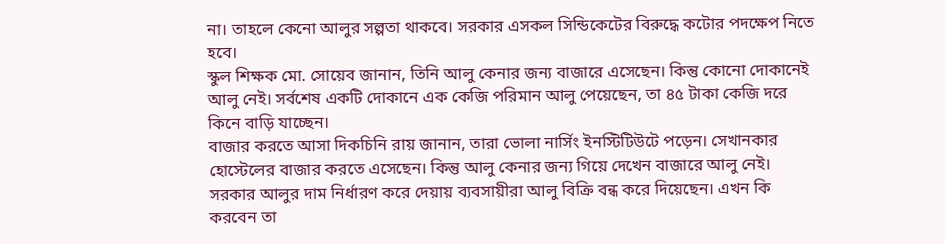না। তাহলে কেনো আলুর সল্পতা থাকবে। সরকার এসকল সিন্ডিকেটের বিরুদ্ধে কটোর পদক্ষেপ নিতে হবে।
স্কুল শিক্ষক মো. সোয়েব জানান, তিনি আলু কেনার জন্য বাজারে এসেছেন। কিন্তু কোনো দোকানেই আলু নেই। সর্বশেষ একটি দোকানে এক কেজি পরিমান আলু পেয়েছেন, তা ৪৫ টাকা কেজি দরে কিনে বাড়ি যাচ্ছেন।
বাজার করতে আসা দিকচিনি রায় জানান, তারা ভোলা নার্সিং ইনস্টিটিউটে পড়েন। সেখানকার হোস্টেলের বাজার করতে এসেছেন। কিন্তু আলু কেনার জন্য গিয়ে দেখেন বাজারে আলু নেই। সরকার আলুর দাম নির্ধারণ করে দেয়ায় ব্যবসায়ীরা আলু বিক্রি বন্ধ করে দিয়েছেন। এখন কি করবেন তা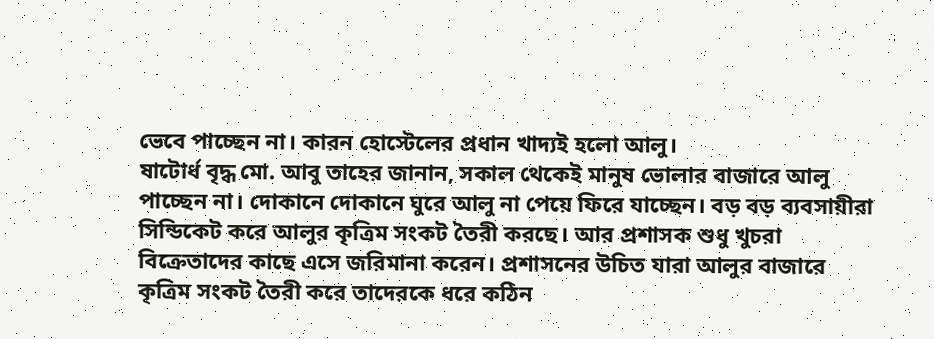ভেবে পাচ্ছেন না। কারন হোস্টেলের প্রধান খাদ্যই হলো আলু।
ষাটোর্ধ বৃদ্ধ মো. আবু তাহের জানান, সকাল থেকেই মানুষ ভোলার বাজারে আলু পাচ্ছেন না। দোকানে দোকানে ঘুরে আলু না পেয়ে ফিরে যাচ্ছেন। বড় বড় ব্যবসায়ীরা সিন্ডিকেট করে আলুর কৃত্রিম সংকট তৈরী করছে। আর প্রশাসক শুধু খুচরা বিক্রেতাদের কাছে এসে জরিমানা করেন। প্রশাসনের উচিত যারা আলুর বাজারে কৃত্রিম সংকট তৈরী করে তাদেরকে ধরে কঠিন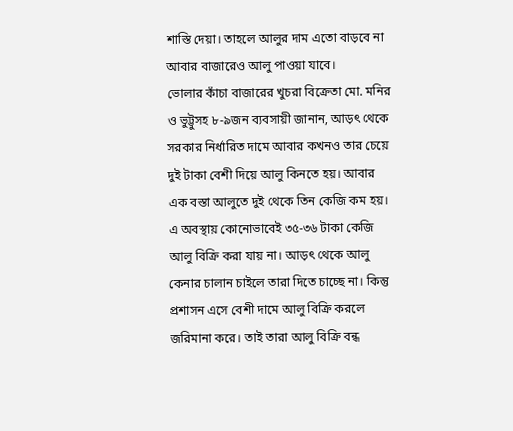শাস্তি দেয়া। তাহলে আলুর দাম এতো বাড়বে না আবার বাজারেও আলু পাওয়া যাবে।
ভোলার কাঁচা বাজারের খুচরা বিক্রেতা মো. মনির ও ভুট্টুসহ ৮-৯জন ব্যবসায়ী জানান, আড়ৎ থেকে সরকার নির্ধারিত দামে আবার কখনও তার চেয়ে দুই টাকা বেশী দিয়ে আলু কিনতে হয়। আবার এক বস্তা আলুতে দুই থেকে তিন কেজি কম হয়। এ অবস্থায় কোনোভাবেই ৩৫-৩৬ টাকা কেজি আলু বিক্রি করা যায় না। আড়ৎ থেকে আলু কেনার চালান চাইলে তারা দিতে চাচ্ছে না। কিন্তু প্রশাসন এসে বেশী দামে আলু বিক্রি করলে জরিমানা করে। তাই তারা আলু বিক্রি বন্ধ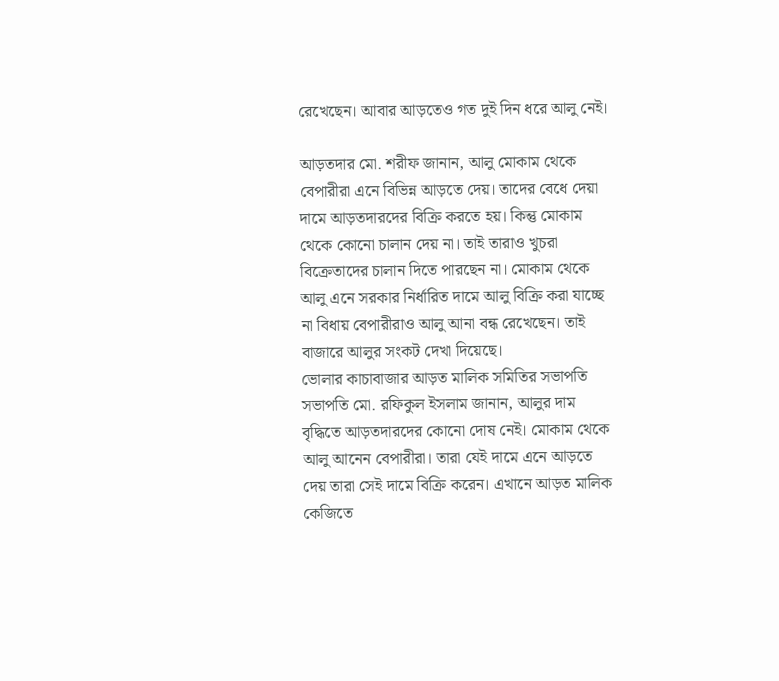রেখেছেন। আবার আড়তেও গত দুই দিন ধরে আলু নেই।

আড়তদার মো. শরীফ জানান, আলু মোকাম থেকে বেপারীরা এনে বিভিন্ন আড়তে দেয়। তাদের বেধে দেয়া দামে আড়তদারদের বিক্রি করতে হয়। কিন্তু মোকাম থেকে কোনো চালান দেয় না। তাই তারাও খুচরা বিক্রেতাদের চালান দিতে পারছেন না। মোকাম থেকে আলু এনে সরকার নির্ধারিত দামে আলু বিক্রি করা যাচ্ছে না বিধায় বেপারীরাও আলু আনা বন্ধ রেখেছেন। তাই বাজারে আলুর সংকট দেখা দিয়েছে।
ভোলার কাচাবাজার আড়ত মালিক সমিতির সভাপতি সভাপতি মো. রফিকুল ইসলাম জানান, আলুর দাম বৃদ্ধিতে আড়তদারদের কোনো দোষ নেই। মোকাম থেকে আলু আনেন বেপারীরা। তারা যেই দামে এনে আড়তে দেয় তারা সেই দামে বিক্রি করেন। এখানে আড়ত মালিক কেজিতে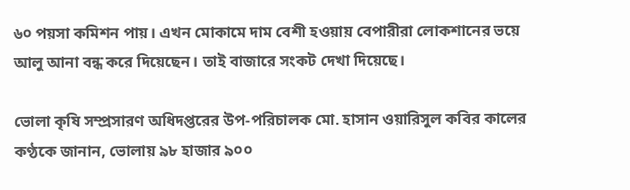৬০ পয়সা কমিশন পায়। এখন মোকামে দাম বেশী হওয়ায় বেপারীরা লোকশানের ভয়ে আলু আনা বন্ধ করে দিয়েছেন। তাই বাজারে সংকট দেখা দিয়েছে।

ভোলা কৃষি সম্প্রসারণ অধিদপ্তরের উপ-পরিচালক মো. হাসান ওয়ারিসুল কবির কালের কণ্ঠকে জানান, ভোলায় ৯৮ হাজার ৯০০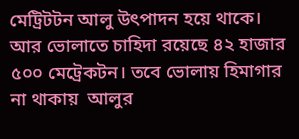মেট্রিটটন আলু উৎপাদন হয়ে থাকে। আর ভোলাতে চাহিদা রয়েছে ৪২ হাজার ৫০০ মেট্রেকটন। তবে ভোলায় হিমাগার না থাকায়  আলুর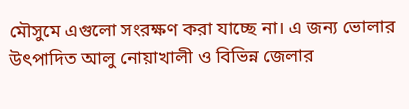মৌসুমে এগুলো সংরক্ষণ করা যাচ্ছে না। এ জন্য ভোলার উৎপাদিত আলু নোয়াখালী ও বিভিন্ন জেলার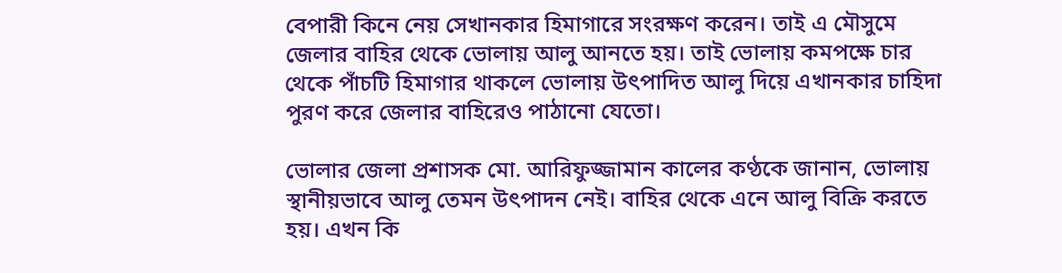বেপারী কিনে নেয় সেখানকার হিমাগারে সংরক্ষণ করেন। তাই এ মৌসুমে জেলার বাহির থেকে ভোলায় আলু আনতে হয়। তাই ভোলায় কমপক্ষে চার থেকে পাঁচটি হিমাগার থাকলে ভোলায় উৎপাদিত আলু দিয়ে এখানকার চাহিদা পুরণ করে জেলার বাহিরেও পাঠানো যেতো।

ভোলার জেলা প্রশাসক মো. আরিফুজ্জামান কালের কণ্ঠকে জানান, ভোলায় স্থানীয়ভাবে আলু তেমন উৎপাদন নেই। বাহির থেকে এনে আলু বিক্রি করতে হয়। এখন কি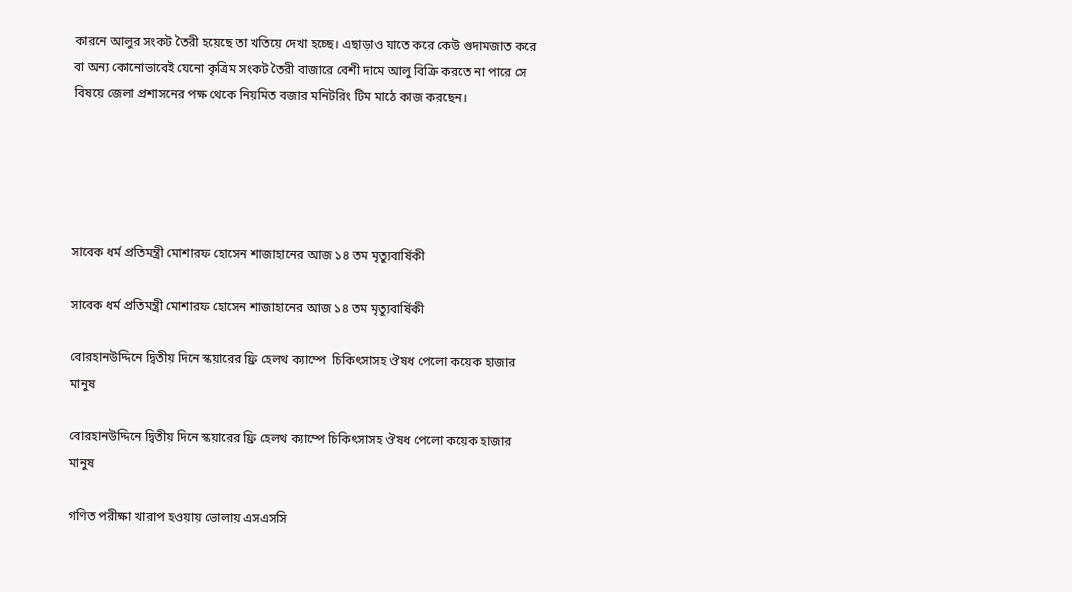কারনে আলুর সংকট তৈরী হয়েছে তা খতিয়ে দেখা হচ্ছে। এছাড়াও যাতে করে কেউ গুদামজাত করে বা অন্য কোনোভাবেই যেনো কৃত্রিম সংকট তৈরী বাজারে বেশী দামে আলু বিক্রি করতে না পারে সে বিষয়ে জেলা প্রশাসনের পক্ষ থেকে নিয়মিত বজার মনিটরিং টিম মাঠে কাজ করছেন।





সাবেক ধর্ম প্রতিমন্ত্রী মোশারফ হোসেন শাজাহানের আজ ১৪ তম মৃত্যুবার্ষিকী

সাবেক ধর্ম প্রতিমন্ত্রী মোশারফ হোসেন শাজাহানের আজ ১৪ তম মৃত্যুবার্ষিকী

বোরহানউদ্দিনে দ্বিতীয় দিনে স্কয়ারের ফ্রি হেলথ ক্যাম্পে  চিকিৎসাসহ ঔষধ পেলো কয়েক হাজার মানুষ

বোরহানউদ্দিনে দ্বিতীয় দিনে স্কয়ারের ফ্রি হেলথ ক্যাম্পে চিকিৎসাসহ ঔষধ পেলো কয়েক হাজার মানুষ

গণিত পরীক্ষা খারাপ হওয়ায় ভোলায় এসএসসি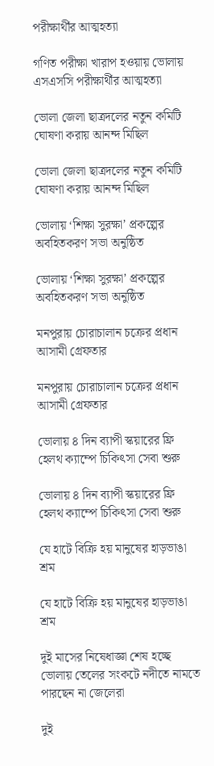পরীক্ষার্থীর আত্মহত্যা

গণিত পরীক্ষা খারাপ হওয়ায় ভোলায় এসএসসি পরীক্ষার্থীর আত্মহত্যা

ভোলা জেলা ছাত্রদলের নতুন কমিটি ঘোষণা করায় আনন্দ মিছিল

ভোলা জেলা ছাত্রদলের নতুন কমিটি ঘোষণা করায় আনন্দ মিছিল

ভোলায় ‘শিক্ষা সুরক্ষা’ প্রকল্পের অবহিতকরণ সভা অনুষ্ঠিত

ভোলায় ‘শিক্ষা সুরক্ষা’ প্রকল্পের অবহিতকরণ সভা অনুষ্ঠিত

মনপুরায় চোরাচালান চক্রের প্রধান আসামী গ্রেফতার

মনপুরায় চোরাচালান চক্রের প্রধান আসামী গ্রেফতার

ভোলায় ৪ দিন ব্যাপী স্কয়ারের ফ্রি হেলথ ক্যাম্পে চিকিৎসা সেবা শুরু

ভোলায় ৪ দিন ব্যাপী স্কয়ারের ফ্রি হেলথ ক্যাম্পে চিকিৎসা সেবা শুরু

যে হাটে বিক্রি হয় মানুষের হাড়ভাঙা শ্রম

যে হাটে বিক্রি হয় মানুষের হাড়ভাঙা শ্রম

দুই মাসের নিষেধাজ্ঞা শেষ হচ্ছে ভোলায় তেলের সংকটে নদীতে নামতে পারছেন না জেলেরা

দুই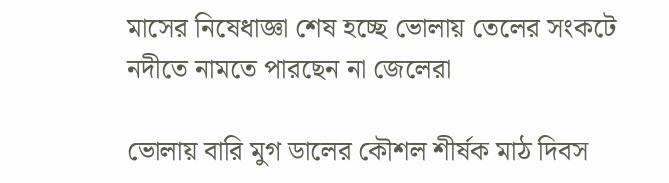মাসের নিষেধাজ্ঞা শেষ হচ্ছে ভোলায় তেলের সংকটে নদীতে নামতে পারছেন না জেলেরা

ভোলায় বারি মুগ ডালের কৌশল শীর্ষক মাঠ দিবস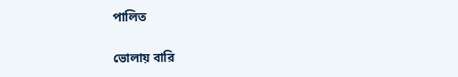পালিত

ভোলায় বারি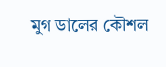মুগ ডালের কৌশল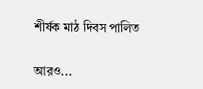শীর্ষক মাঠ দিবস পালিত

আরও...